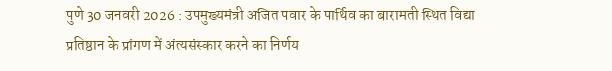पुणे 30 जनवरी 2026 : उपमुख्यमंत्री अजित पवार के पार्थिव का बारामती स्थित विद्या प्रतिष्ठान के प्रांगण में अंत्यसंस्कार करने का निर्णय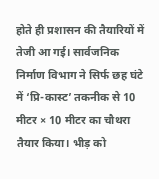होते ही प्रशासन की तैयारियों में तेजी आ गई। सार्वजनिक निर्माण विभाग ने सिर्फ छह घंटे में ‘प्रि-कास्ट’ तकनीक से 10 मीटर × 10 मीटर का चौथरा तैयार किया। भीड़ को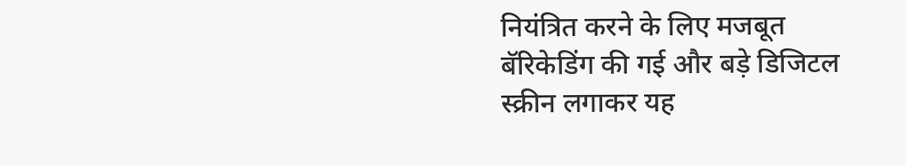नियंत्रित करने के लिए मजबूत बॅरिकेडिंग की गई और बड़े डिजिटल स्क्रीन लगाकर यह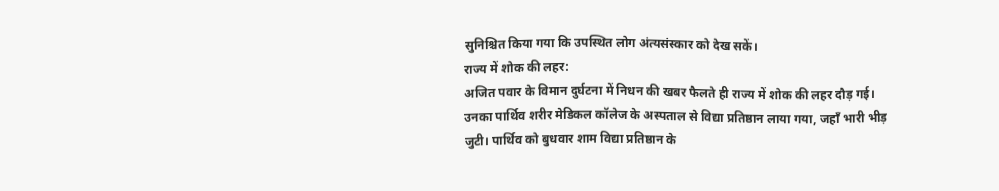सुनिश्चित किया गया कि उपस्थित लोग अंत्यसंस्कार को देख सकें।
राज्य में शोक की लहर:
अजित पवार के विमान दुर्घटना में निधन की खबर फैलते ही राज्य में शोक की लहर दौड़ गई। उनका पार्थिव शरीर मेडिकल कॉलेज के अस्पताल से विद्या प्रतिष्ठान लाया गया, जहाँ भारी भीड़ जुटी। पार्थिव को बुधवार शाम विद्या प्रतिष्ठान के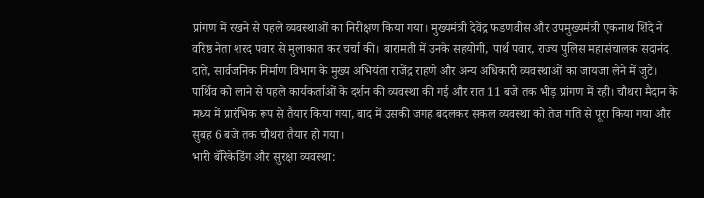प्रांगण में रखने से पहले व्यवस्थाओं का निरीक्षण किया गया। मुख्यमंत्री देवेंद्र फडणवीस और उपमुख्यमंत्री एकनाथ शिंदे ने वरिष्ठ नेता शरद पवार से मुलाकात कर चर्चा की। बारामती में उनके सहयोगी, पार्थ पवार, राज्य पुलिस महासंचालक सदानंद दाते, सार्वजनिक निर्माण विभाग के मुख्य अभियंता राजेंद्र राहणे और अन्य अधिकारी व्यवस्थाओं का जायजा लेने में जुटे।
पार्थिव को लाने से पहले कार्यकर्ताओं के दर्शन की व्यवस्था की गई और रात 11 बजे तक भीड़ प्रांगण में रही। चौथरा मैदान के मध्य में प्रारंभिक रूप से तैयार किया गया, बाद में उसकी जगह बदलकर सकल व्यवस्था को तेज गति से पूरा किया गया और सुबह 6 बजे तक चौथरा तैयार हो गया।
भारी बॅरिकेडिंग और सुरक्षा व्यवस्था: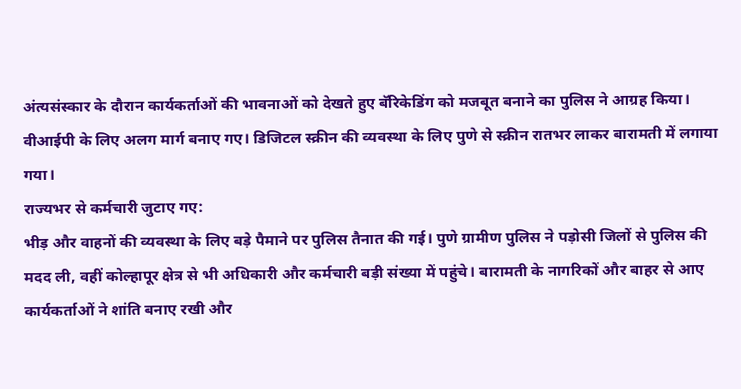अंत्यसंस्कार के दौरान कार्यकर्ताओं की भावनाओं को देखते हुए बॅरिकेडिंग को मजबूत बनाने का पुलिस ने आग्रह किया। वीआईपी के लिए अलग मार्ग बनाए गए। डिजिटल स्क्रीन की व्यवस्था के लिए पुणे से स्क्रीन रातभर लाकर बारामती में लगाया गया।
राज्यभर से कर्मचारी जुटाए गए:
भीड़ और वाहनों की व्यवस्था के लिए बड़े पैमाने पर पुलिस तैनात की गई। पुणे ग्रामीण पुलिस ने पड़ोसी जिलों से पुलिस की मदद ली, वहीं कोल्हापूर क्षेत्र से भी अधिकारी और कर्मचारी बड़ी संख्या में पहुंचे। बारामती के नागरिकों और बाहर से आए कार्यकर्ताओं ने शांति बनाए रखी और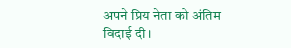अपने प्रिय नेता को अंतिम विदाई दी।